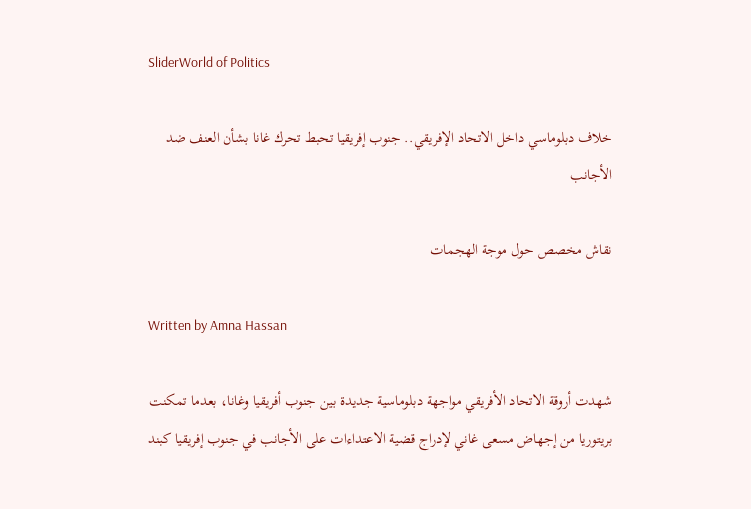SliderWorld of Politics

خلاف دبلوماسي داخل الاتحاد الإفريقي.. جنوب إفريقيا تحبط تحرك غانا بشأن العنف ضد الأجانب

نقاش مخصص حول موجة الهجمات

Written by Amna Hassan

شهدت أروقة الاتحاد الأفريقي مواجهة دبلوماسية جديدة بين جنوب أفريقيا وغانا، بعدما تمكنت بريتوريا من إجهاض مسعى غاني لإدراج قضية الاعتداءات على الأجانب في جنوب إفريقيا كبند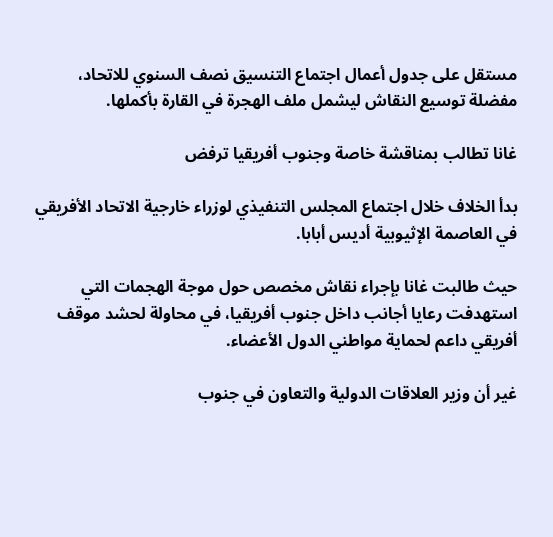مستقل على جدول أعمال اجتماع التنسيق نصف السنوي للاتحاد، مفضلة توسيع النقاش ليشمل ملف الهجرة في القارة بأكملها.

غانا تطالب بمناقشة خاصة وجنوب أفريقيا ترفض

بدأ الخلاف خلال اجتماع المجلس التنفيذي لوزراء خارجية الاتحاد الأفريقي في العاصمة الإثيوبية أديس أبابا.

حيث طالبت غانا بإجراء نقاش مخصص حول موجة الهجمات التي استهدفت رعايا أجانب داخل جنوب أفريقيا، في محاولة لحشد موقف أفريقي داعم لحماية مواطني الدول الأعضاء.

غير أن وزير العلاقات الدولية والتعاون في جنوب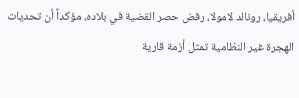أفريقيا، رونالد لامولا، رفض حصر القضية في بلاده، مؤكداً أن تحديات الهجرة غير النظامية تمثل أزمة قارية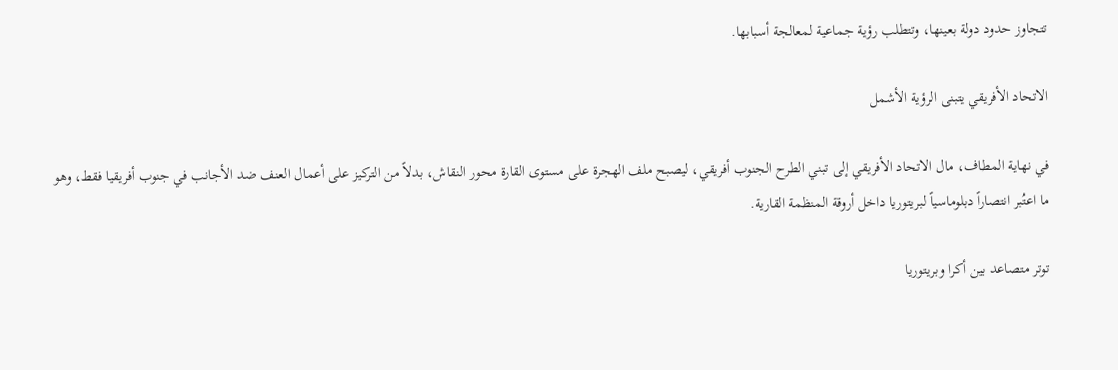تتجاوز حدود دولة بعينها، وتتطلب رؤية جماعية لمعالجة أسبابها.

الاتحاد الأفريقي يتبنى الرؤية الأشمل

في نهاية المطاف، مال الاتحاد الأفريقي إلى تبني الطرح الجنوب أفريقي، ليصبح ملف الهجرة على مستوى القارة محور النقاش، بدلاً من التركيز على أعمال العنف ضد الأجانب في جنوب أفريقيا فقط، وهو ما اعتُبر انتصاراً دبلوماسياً لبريتوريا داخل أروقة المنظمة القارية.

توتر متصاعد بين أكرا وبريتوريا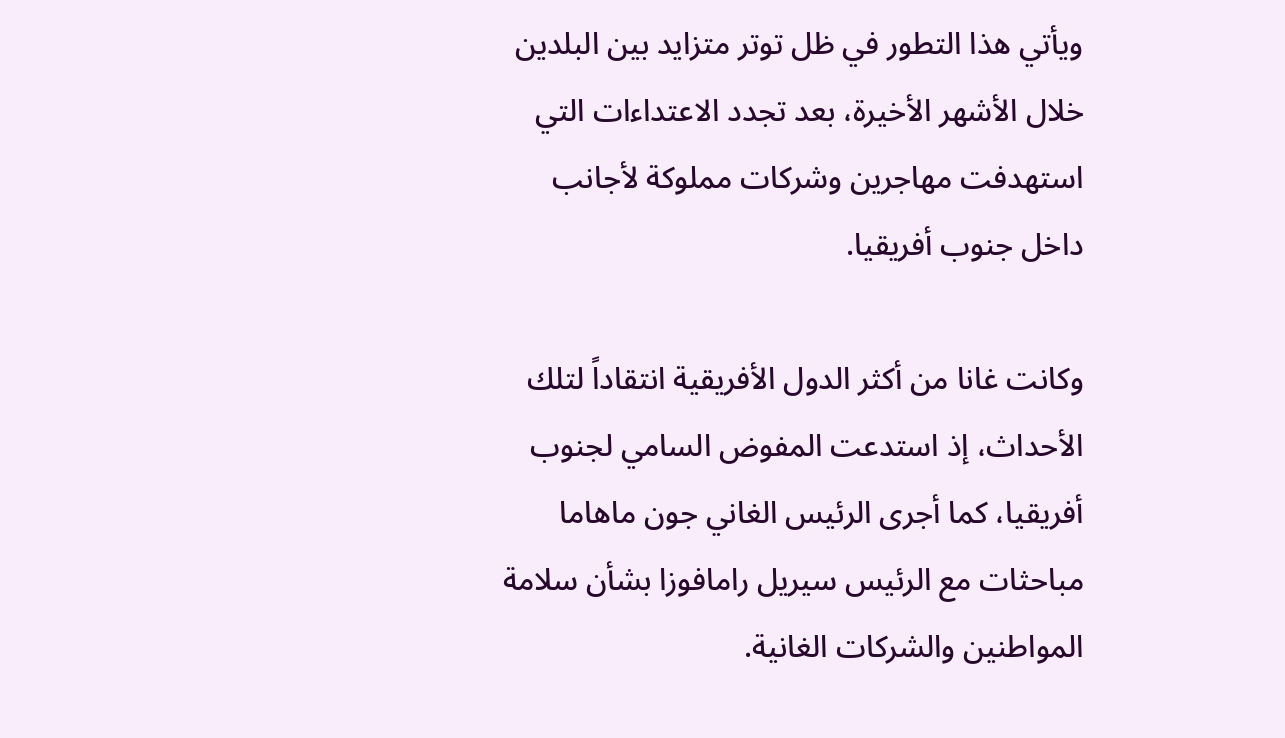ويأتي هذا التطور في ظل توتر متزايد بين البلدين خلال الأشهر الأخيرة، بعد تجدد الاعتداءات التي استهدفت مهاجرين وشركات مملوكة لأجانب داخل جنوب أفريقيا.

وكانت غانا من أكثر الدول الأفريقية انتقاداً لتلك الأحداث، إذ استدعت المفوض السامي لجنوب أفريقيا، كما أجرى الرئيس الغاني جون ماهاما مباحثات مع الرئيس سيريل رامافوزا بشأن سلامة المواطنين والشركات الغانية.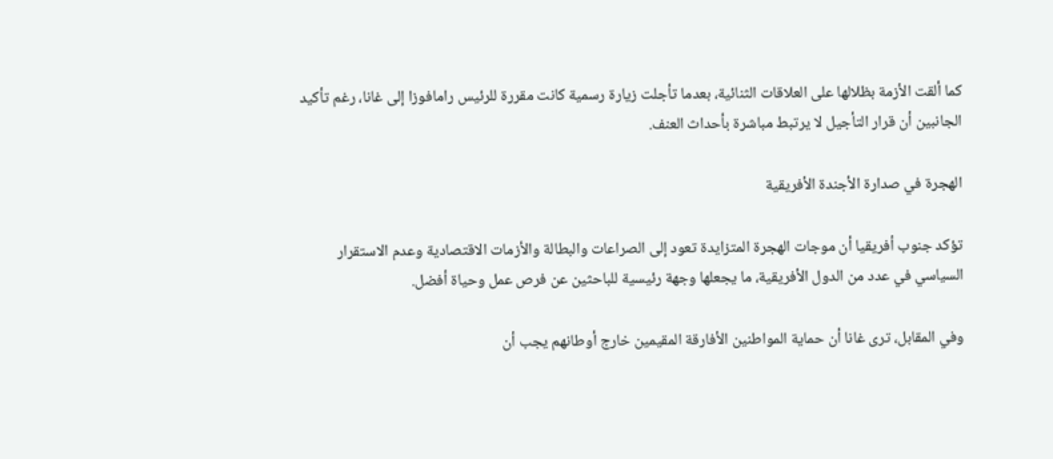كما ألقت الأزمة بظلالها على العلاقات الثنائية، بعدما تأجلت زيارة رسمية كانت مقررة للرئيس رامافوزا إلى غانا، رغم تأكيد الجانبين أن قرار التأجيل لا يرتبط مباشرة بأحداث العنف.

الهجرة في صدارة الأجندة الأفريقية

تؤكد جنوب أفريقيا أن موجات الهجرة المتزايدة تعود إلى الصراعات والبطالة والأزمات الاقتصادية وعدم الاستقرار السياسي في عدد من الدول الأفريقية، ما يجعلها وجهة رئيسية للباحثين عن فرص عمل وحياة أفضل.

وفي المقابل، ترى غانا أن حماية المواطنين الأفارقة المقيمين خارج أوطانهم يجب أن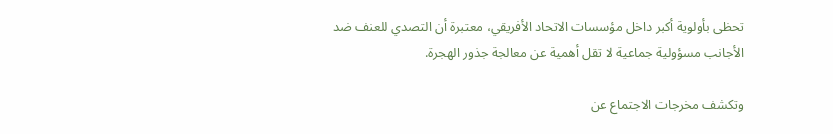تحظى بأولوية أكبر داخل مؤسسات الاتحاد الأفريقي، معتبرة أن التصدي للعنف ضد الأجانب مسؤولية جماعية لا تقل أهمية عن معالجة جذور الهجرة.

وتكشف مخرجات الاجتماع عن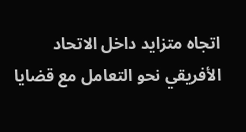اتجاه متزايد داخل الاتحاد الأفريقي نحو التعامل مع قضايا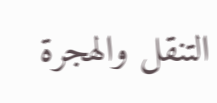التنقل والهجرة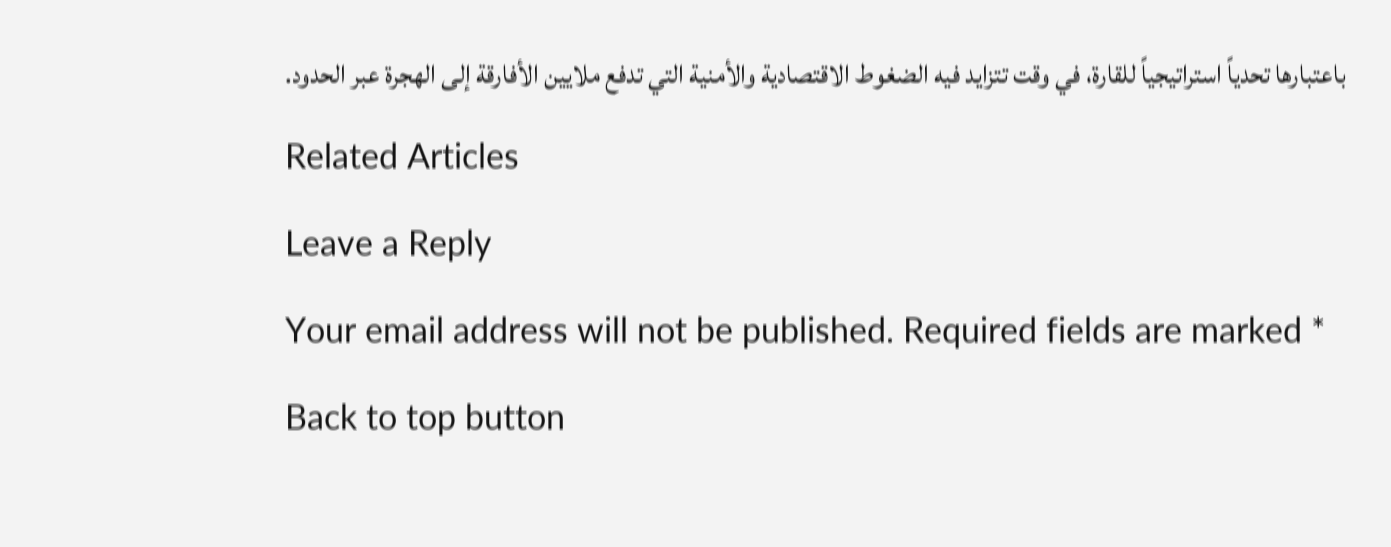باعتبارها تحدياً استراتيجياً للقارة، في وقت تتزايد فيه الضغوط الاقتصادية والأمنية التي تدفع ملايين الأفارقة إلى الهجرة عبر الحدود.

Related Articles

Leave a Reply

Your email address will not be published. Required fields are marked *

Back to top button